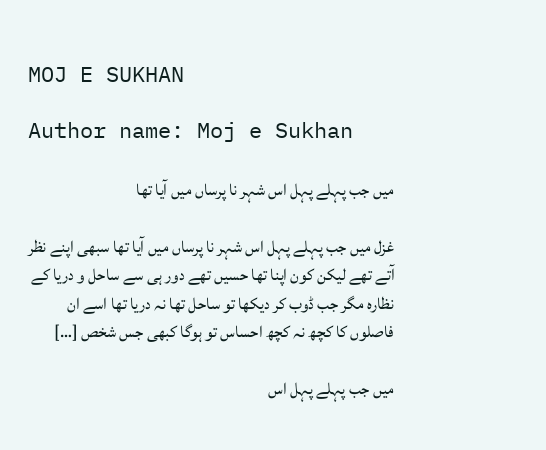MOJ E SUKHAN

Author name: Moj e Sukhan

میں جب پہلے پہل اس شہر نا پرساں میں آیا تھا

غزل میں جب پہلے پہل اس شہر نا پرساں میں آیا تھا سبھی اپنے نظر آتے تھے لیکن کون اپنا تھا حسیں تھے دور ہی سے ساحل و دریا کے نظارہ مگر جب ڈوب کر دیکھا تو ساحل تھا نہ دریا تھا اسے ان فاصلوں کا کچھ نہ کچھ احساس تو ہوگا کبھی جس شخص […]

میں جب پہلے پہل اس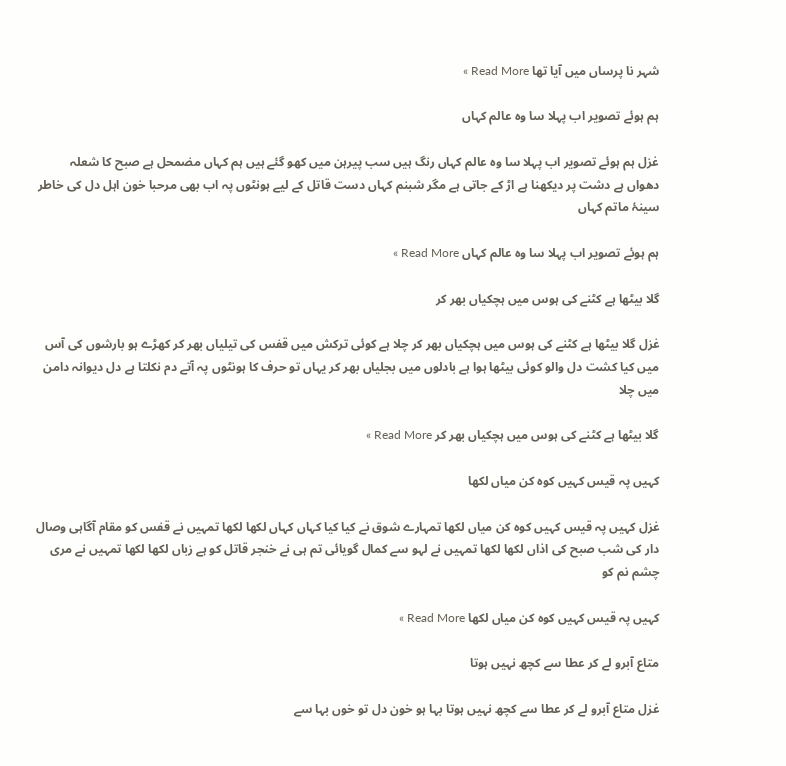شہر نا پرساں میں آیا تھا Read More »

ہم ہوئے تصویر اب پہلا سا وہ عالم کہاں

غزل ہم ہوئے تصویر اب پہلا سا وہ عالم کہاں رنگ ہیں سب پیرہن میں کھو گئے ہیں ہم کہاں مضمحل ہے صبح کا شعلہ دھواں ہے دشت پر دیکھنا ہے اڑ کے جاتی ہے مگر شبنم کہاں دست قاتل کے لیے ہونٹوں پہ اب بھی مرحبا خون اہل دل کی خاطر سینۂ ماتم کہاں

ہم ہوئے تصویر اب پہلا سا وہ عالم کہاں Read More »

گلا بیٹھا ہے کٹنے کی ہوس میں ہچکیاں بھر کر

غزل گلا بیٹھا ہے کٹنے کی ہوس میں ہچکیاں بھر کر چلا ہے کوئی ترکش میں قفس کی تیلیاں بھر کر کھڑے ہو بارشوں کی آس میں کیا کشت دل والو کوئی بیٹھا ہوا ہے بادلوں میں بجلیاں بھر کر یہاں تو حرف کا ہونٹوں پہ آتے دم نکلتا ہے دل دیوانہ دامن میں چلا

گلا بیٹھا ہے کٹنے کی ہوس میں ہچکیاں بھر کر Read More »

کہیں پہ قیس کہیں کوہ کن میاں لکھا

غزل کہیں پہ قیس کہیں کوہ کن میاں لکھا تمہارے شوق نے کیا کیا کہاں کہاں لکھا لکھا تمہیں نے قفس کو مقام آگاہی وصال دار کی شب صبح کی اذاں لکھا لکھا تمہیں نے لہو سے کمال گویائی تم ہی نے خنجر قاتل کو ہے زباں لکھا لکھا تمہیں نے مری چشم نم کو

کہیں پہ قیس کہیں کوہ کن میاں لکھا Read More »

متاع آبرو لے کر عطا سے کچھ نہیں ہوتا

غزل متاع آبرو لے کر عطا سے کچھ نہیں ہوتا بہا ہو خون دل تو خوں بہا سے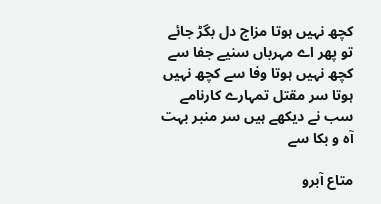کچھ نہیں ہوتا مزاج دل بگڑ جائے تو پھر اے مہرباں سنیے جفا سے کچھ نہیں ہوتا وفا سے کچھ نہیں ہوتا سر مقتل تمہارے کارنامے سب نے دیکھے ہیں سر منبر بہت آہ و بکا سے

متاع آبرو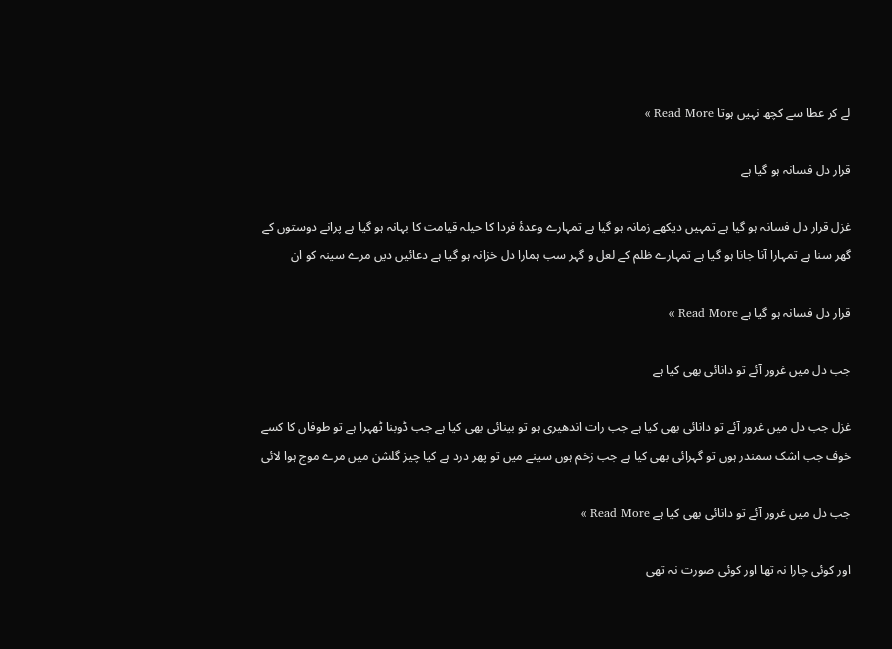لے کر عطا سے کچھ نہیں ہوتا Read More »

قرار دل فسانہ ہو گیا ہے

غزل قرار دل فسانہ ہو گیا ہے تمہیں دیکھے زمانہ ہو گیا ہے تمہارے وعدۂ فردا کا حیلہ قیامت کا بہانہ ہو گیا ہے پرانے دوستوں کے گھر سنا ہے تمہارا آنا جانا ہو گیا ہے تمہارے ظلم کے لعل و گہر سب ہمارا دل خزانہ ہو گیا ہے دعائیں دیں مرے سینہ کو ان

قرار دل فسانہ ہو گیا ہے Read More »

جب دل میں غرور آئے تو دانائی بھی کیا ہے

غزل جب دل میں غرور آئے تو دانائی بھی کیا ہے جب رات اندھیری ہو تو بینائی بھی کیا ہے جب ڈوبنا ٹھہرا ہے تو طوفاں کا کسے خوف جب اشک سمندر ہوں تو گہرائی بھی کیا ہے جب زخم ہوں سینے میں تو پھر درد ہے کیا چیز گلشن میں مرے موج ہوا لائی

جب دل میں غرور آئے تو دانائی بھی کیا ہے Read More »

اور کوئی چارا نہ تھا اور کوئی صورت نہ تھی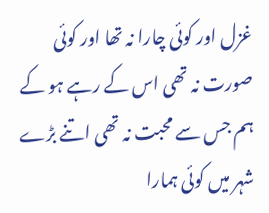غزل اور کوئی چارا نہ تھا اور کوئی صورت نہ تھی اس کے رہے ہو کے ہم جس سے محبت نہ تھی اتنے بڑے شہر میں کوئی ہمارا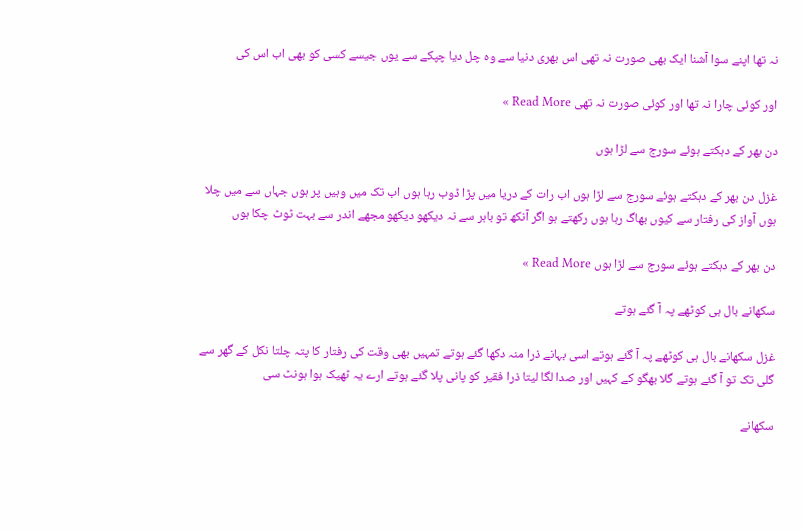نہ تھا اپنے سوا آشنا ایک بھی صورت نہ تھی اس بھری دنیا سے وہ چل دیا چپکے سے یوں جیسے کسی کو بھی اب اس کی

اور کوئی چارا نہ تھا اور کوئی صورت نہ تھی Read More »

دن بھر کے دہکتے ہوئے سورج سے لڑا ہوں

غزل دن بھر کے دہکتے ہوئے سورج سے لڑا ہوں اب رات کے دریا میں پڑا ڈوب رہا ہوں اب تک میں وہیں پر ہوں جہاں سے میں چلا ہوں آواز کی رفتار سے کیوں بھاگ رہا ہوں رکھتے ہو اگر آنکھ تو باہر سے نہ دیکھو دیکھو مجھے اندر سے بہت ٹوٹ چکا ہوں

دن بھر کے دہکتے ہوئے سورج سے لڑا ہوں Read More »

سکھانے بال ہی کوٹھے پہ آ گئے ہوتے

غزل سکھانے بال ہی کوٹھے پہ آ گئے ہوتے اسی بہانے ذرا منہ دکھا گئے ہوتے تمہیں بھی وقت کی رفتار کا پتہ چلتا نکل کے گھر سے گلی تک تو آ گئے ہوتے گلا بھگو کے کہیں اور صدا لگا لیتا ذرا فقیر کو پانی پلا گئے ہوتے ارے یہ ٹھیک ہوا ہونٹ سی

سکھانے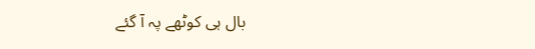بال ہی کوٹھے پہ آ گئے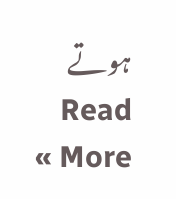ہوتے Read More »